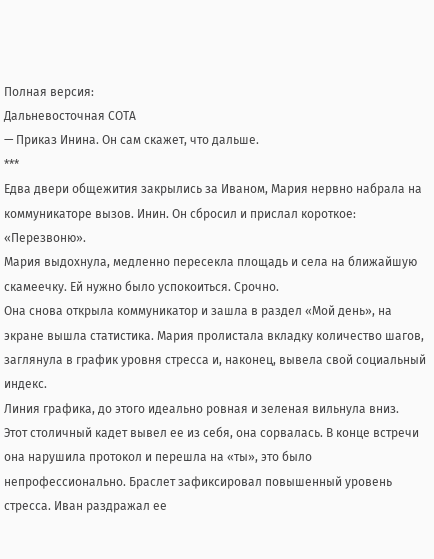Полная версия:
Дальневосточная СОТА
— Приказ Инина. Он сам скажет, что дальше.
***
Едва двери общежития закрылись за Иваном, Мария нервно набрала на коммуникаторе вызов. Инин. Он сбросил и прислал короткое: «Перезвоню».
Мария выдохнула, медленно пересекла площадь и села на ближайшую скамеечку. Ей нужно было успокоиться. Срочно.
Она снова открыла коммуникатор и зашла в раздел «Мой день», на экране вышла статистика. Мария пролистала вкладку количество шагов, заглянула в график уровня стресса и, наконец, вывела свой социальный индекс.
Линия графика, до этого идеально ровная и зеленая вильнула вниз.
Этот столичный кадет вывел ее из себя, она сорвалась. В конце встречи она нарушила протокол и перешла на «ты», это было непрофессионально. Браслет зафиксировал повышенный уровень стресса. Иван раздражал ее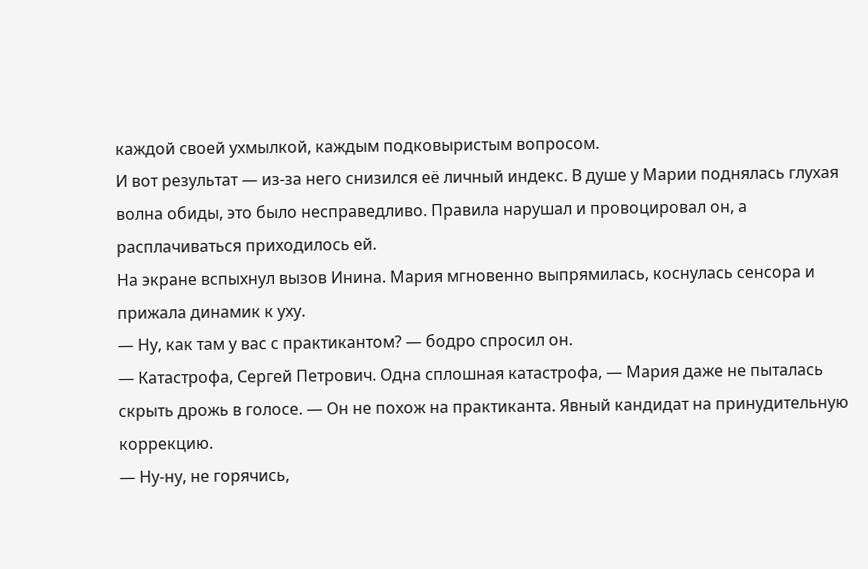каждой своей ухмылкой, каждым подковыристым вопросом.
И вот результат — из-за него снизился её личный индекс. В душе у Марии поднялась глухая волна обиды, это было несправедливо. Правила нарушал и провоцировал он, а расплачиваться приходилось ей.
На экране вспыхнул вызов Инина. Мария мгновенно выпрямилась, коснулась сенсора и прижала динамик к уху.
— Ну, как там у вас с практикантом? — бодро спросил он.
— Катастрофа, Сергей Петрович. Одна сплошная катастрофа, — Мария даже не пыталась скрыть дрожь в голосе. — Он не похож на практиканта. Явный кандидат на принудительную коррекцию.
— Ну-ну, не горячись,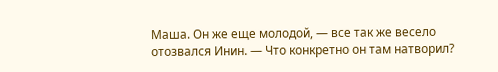Маша. Он же еще молодой, — все так же весело отозвался Инин. — Что конкретно он там натворил?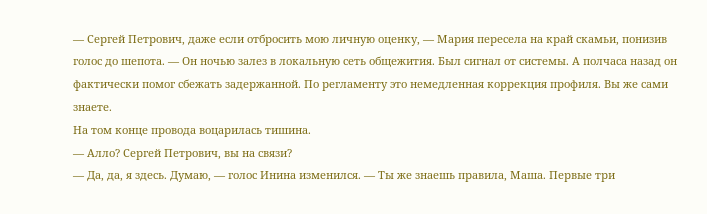— Сергей Петрович, даже если отбросить мою личную оценку, — Мария пересела на край скамьи, понизив голос до шепота. — Он ночью залез в локальную сеть общежития. Был сигнал от системы. А полчаса назад он фактически помог сбежать задержанной. По регламенту это немедленная коррекция профиля. Вы же сами знаете.
На том конце провода воцарилась тишина.
— Алло? Сергей Петрович, вы на связи?
— Да, да, я здесь. Думаю, — голос Инина изменился. — Ты же знаешь правила, Маша. Первые три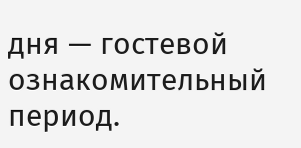дня — гостевой ознакомительный период.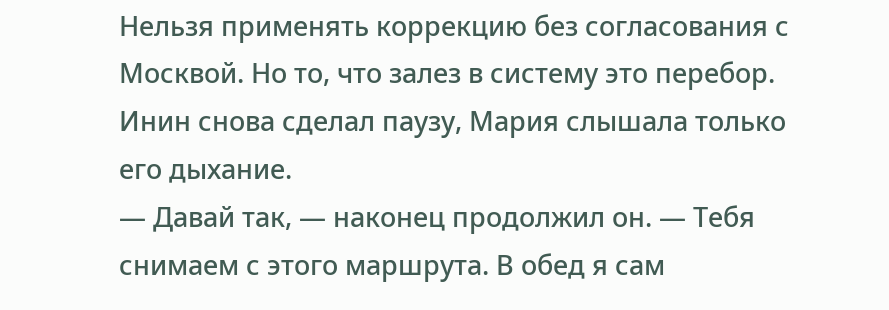Нельзя применять коррекцию без согласования с Москвой. Но то, что залез в систему это перебор.
Инин снова сделал паузу, Мария слышала только его дыхание.
— Давай так, — наконец продолжил он. — Тебя снимаем с этого маршрута. В обед я сам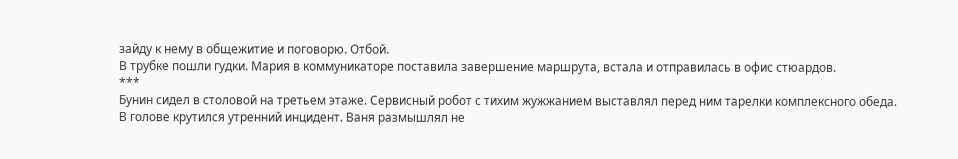зайду к нему в общежитие и поговорю. Отбой.
В трубке пошли гудки. Мария в коммуникаторе поставила завершение маршрута, встала и отправилась в офис стюардов.
***
Бунин сидел в столовой на третьем этаже. Сервисный робот с тихим жужжанием выставлял перед ним тарелки комплексного обеда.
В голове крутился утренний инцидент. Ваня размышлял не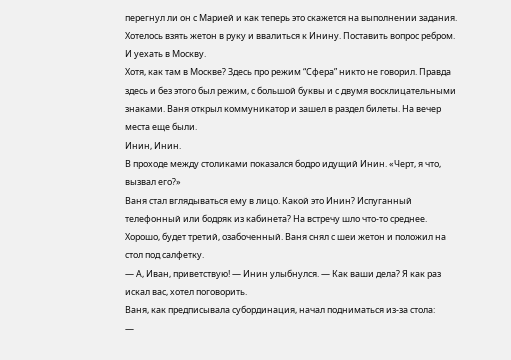перегнул ли он с Марией и как теперь это скажется на выполнении задания. Хотелось взять жетон в руку и ввалиться к Инину. Поставить вопрос ребром. И уехать в Москву.
Хотя, как там в Москве? Здесь про режим “Сфера” никто не говорил. Правда здесь и без этого был режим, с большой буквы и с двумя восклицательными знаками. Ваня открыл коммуникатор и зашел в раздел билеты. На вечер места еще были.
Инин, Инин.
В проходе между столиками показался бодро идущий Инин. «Черт, я что, вызвал его?»
Ваня стал вглядываться ему в лицо. Какой это Инин? Испуганный телефонный или бодряк из кабинета? На встречу шло что-то среднее. Хорошо, будет третий, озабоченный. Ваня снял с шеи жетон и положил на стол под салфетку.
— А, Иван, приветствую! — Инин улыбнулся. — Как ваши дела? Я как раз искал вас, хотел поговорить.
Ваня, как предписывала субординация, начал подниматься из-за стола:
—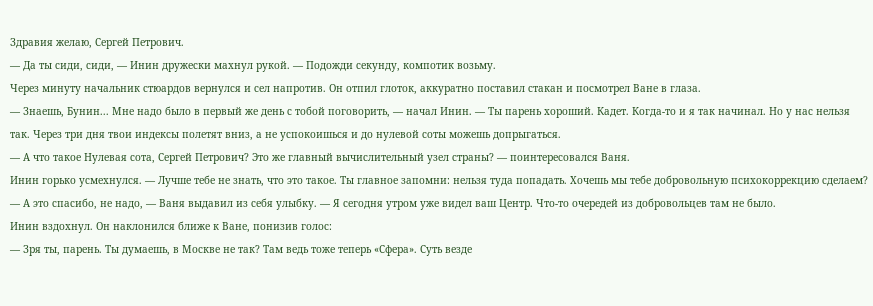Здравия желаю, Сергей Петрович.
— Да ты сиди, сиди, — Инин дружески махнул рукой. — Подожди секунду, компотик возьму.
Через минуту начальник стюардов вернулся и сел напротив. Он отпил глоток, аккуратно поставил стакан и посмотрел Ване в глаза.
— Знаешь, Бунин... Мне надо было в первый же день с тобой поговорить, — начал Инин. — Ты парень хороший. Кадет. Когда-то и я так начинал. Но у нас нельзя так. Через три дня твои индексы полетят вниз, а не успокоишься и до нулевой соты можешь допрыгаться.
— А что такое Нулевая сота, Сергей Петрович? Это же главный вычислительный узел страны? — поинтересовался Ваня.
Инин горько усмехнулся. — Лучше тебе не знать, что это такое. Ты главное запомни: нельзя туда попадать. Хочешь мы тебе добровольную психокоррекцию сделаем?
— А это спасибо, не надо, — Ваня выдавил из себя улыбку. — Я сегодня утром уже видел ваш Центр. Что-то очередей из добровольцев там не было.
Инин вздохнул. Он наклонился ближе к Ване, понизив голос:
— Зря ты, парень. Ты думаешь, в Москве не так? Там ведь тоже теперь «Сфера». Суть везде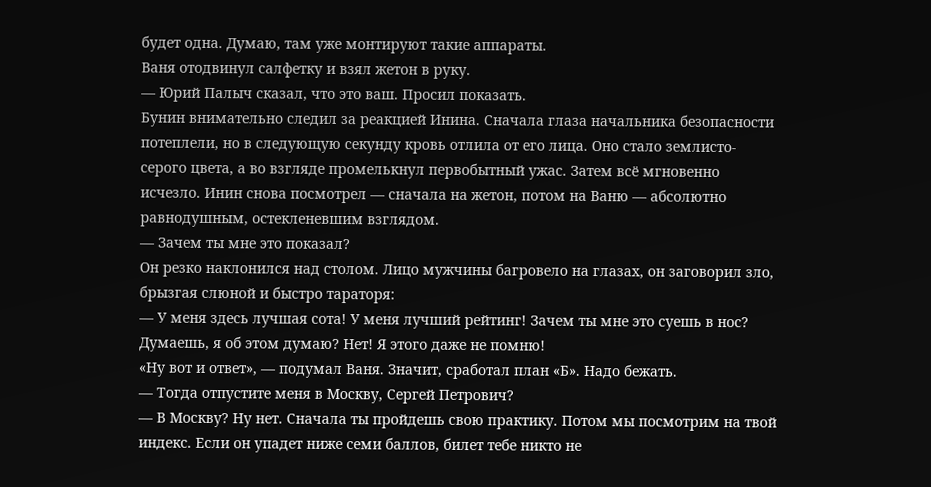будет одна. Думаю, там уже монтируют такие аппараты.
Ваня отодвинул салфетку и взял жетон в руку.
— Юрий Палыч сказал, что это ваш. Просил показать.
Бунин внимательно следил за реакцией Инина. Сначала глаза начальника безопасности потеплели, но в следующую секунду кровь отлила от его лица. Оно стало землисто-серого цвета, а во взгляде промелькнул первобытный ужас. Затем всё мгновенно исчезло. Инин снова посмотрел — сначала на жетон, потом на Ваню — абсолютно равнодушным, остекленевшим взглядом.
— Зачем ты мне это показал?
Он резко наклонился над столом. Лицо мужчины багровело на глазах, он заговорил зло, брызгая слюной и быстро тараторя:
— У меня здесь лучшая сота! У меня лучший рейтинг! Зачем ты мне это суешь в нос? Думаешь, я об этом думаю? Нет! Я этого даже не помню!
«Ну вот и ответ», — подумал Ваня. Значит, сработал план «Б». Надо бежать.
— Тогда отпустите меня в Москву, Сергей Петрович?
— В Москву? Ну нет. Сначала ты пройдешь свою практику. Потом мы посмотрим на твой индекс. Если он упадет ниже семи баллов, билет тебе никто не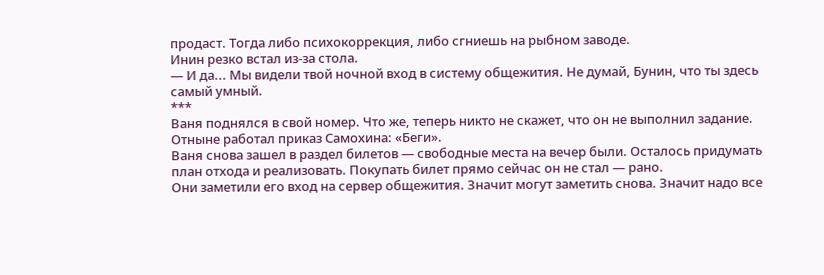продаст. Тогда либо психокоррекция, либо сгниешь на рыбном заводе.
Инин резко встал из-за стола.
— И да... Мы видели твой ночной вход в систему общежития. Не думай, Бунин, что ты здесь самый умный.
***
Ваня поднялся в свой номер. Что же, теперь никто не скажет, что он не выполнил задание. Отныне работал приказ Самохина: «Беги».
Ваня снова зашел в раздел билетов — свободные места на вечер были. Осталось придумать план отхода и реализовать. Покупать билет прямо сейчас он не стал — рано.
Они заметили его вход на сервер общежития. Значит могут заметить снова. Значит надо все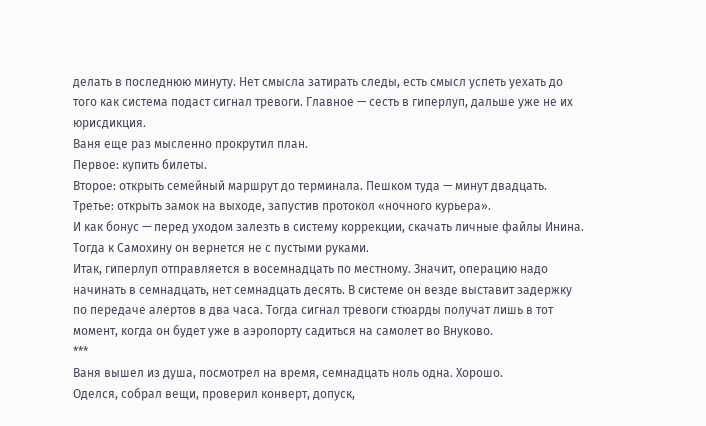делать в последнюю минуту. Нет смысла затирать следы, есть смысл успеть уехать до того как система подаст сигнал тревоги. Главное — сесть в гиперлуп, дальше уже не их юрисдикция.
Ваня еще раз мысленно прокрутил план.
Первое: купить билеты.
Второе: открыть семейный маршрут до терминала. Пешком туда — минут двадцать.
Третье: открыть замок на выходе, запустив протокол «ночного курьера».
И как бонус — перед уходом залезть в систему коррекции, скачать личные файлы Инина. Тогда к Самохину он вернется не с пустыми руками.
Итак, гиперлуп отправляется в восемнадцать по местному. Значит, операцию надо начинать в семнадцать, нет семнадцать десять. В системе он везде выставит задержку по передаче алертов в два часа. Тогда сигнал тревоги стюарды получат лишь в тот момент, когда он будет уже в аэропорту садиться на самолет во Внуково.
***
Ваня вышел из душа, посмотрел на время, семнадцать ноль одна. Хорошо.
Оделся, собрал вещи, проверил конверт, допуск,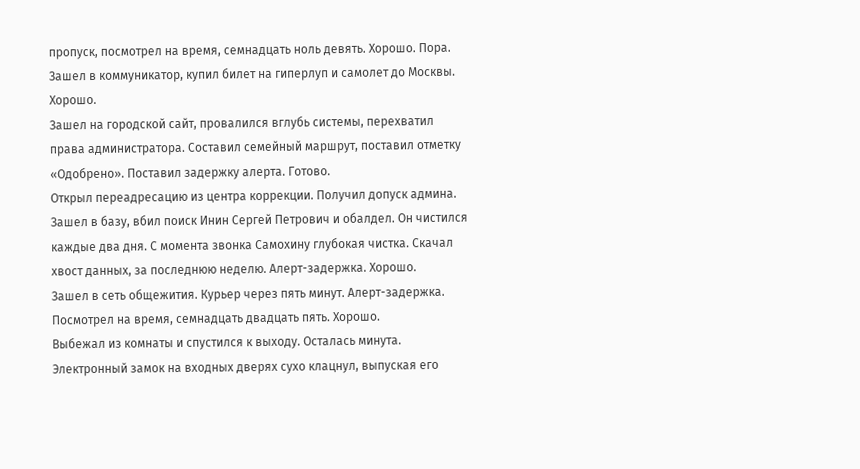пропуск, посмотрел на время, семнадцать ноль девять. Хорошо. Пора.
Зашел в коммуникатор, купил билет на гиперлуп и самолет до Москвы. Хорошо.
Зашел на городской сайт, провалился вглубь системы, перехватил права администратора. Составил семейный маршрут, поставил отметку «Одобрено». Поставил задержку алерта. Готово.
Открыл переадресацию из центра коррекции. Получил допуск админа. Зашел в базу, вбил поиск Инин Сергей Петрович и обалдел. Он чистился каждые два дня. С момента звонка Самохину глубокая чистка. Скачал хвост данных, за последнюю неделю. Алерт-задержка. Хорошо.
Зашел в сеть общежития. Курьер через пять минут. Алерт-задержка. Посмотрел на время, семнадцать двадцать пять. Хорошо.
Выбежал из комнаты и спустился к выходу. Осталась минута. Электронный замок на входных дверях сухо клацнул, выпуская его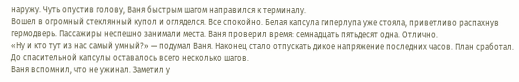наружу. Чуть опустив голову, Ваня быстрым шагом направился к терминалу.
Вошел в огромный стеклянный купол и огляделся. Все спокойно. Белая капсула гиперлупа уже стояла, приветливо распахнув гермодверь. Пассажиры неспешно занимали места. Ваня проверил время: семнадцать пятьдесят одна. Отлично.
«Ну и кто тут из нас самый умный?» — подумал Ваня. Наконец стало отпускать дикое напряжение последних часов. План сработал. До спасительной капсулы оставалось всего несколько шагов.
Ваня вспомнил, что не ужинал. Заметил у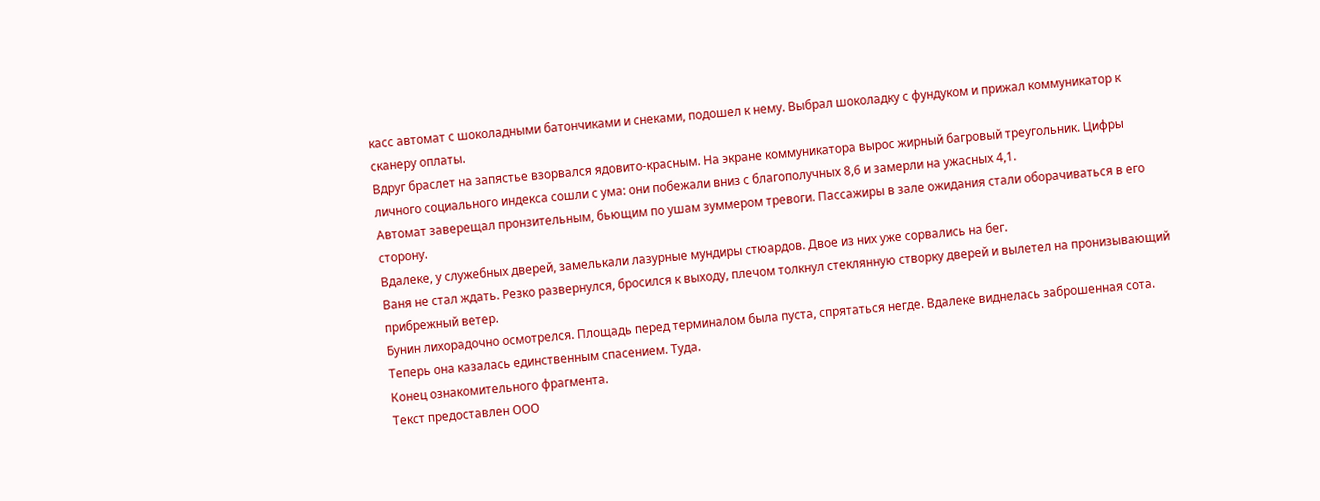касс автомат с шоколадными батончиками и снеками, подошел к нему. Выбрал шоколадку с фундуком и прижал коммуникатор к сканеру оплаты.
Вдруг браслет на запястье взорвался ядовито-красным. На экране коммуникатора вырос жирный багровый треугольник. Цифры личного социального индекса сошли с ума: они побежали вниз с благополучных 8,6 и замерли на ужасных 4,1.
Автомат заверещал пронзительным, бьющим по ушам зуммером тревоги. Пассажиры в зале ожидания стали оборачиваться в его сторону.
Вдалеке, у служебных дверей, замелькали лазурные мундиры стюардов. Двое из них уже сорвались на бег.
Ваня не стал ждать. Резко развернулся, бросился к выходу, плечом толкнул стеклянную створку дверей и вылетел на пронизывающий прибрежный ветер.
Бунин лихорадочно осмотрелся. Площадь перед терминалом была пуста, спрятаться негде. Вдалеке виднелась заброшенная сота. Теперь она казалась единственным спасением. Туда.
Конец ознакомительного фрагмента.
Текст предоставлен ООО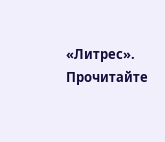«Литрес».
Прочитайте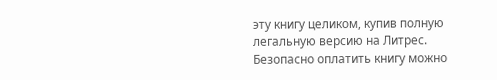эту книгу целиком, купив полную легальную версию на Литрес.
Безопасно оплатить книгу можно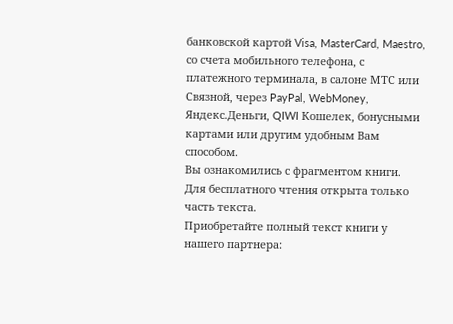банковской картой Visa, MasterCard, Maestro, со счета мобильного телефона, с платежного терминала, в салоне МТС или Связной, через PayPal, WebMoney, Яндекс.Деньги, QIWI Кошелек, бонусными картами или другим удобным Вам способом.
Вы ознакомились с фрагментом книги.
Для бесплатного чтения открыта только часть текста.
Приобретайте полный текст книги у нашего партнера: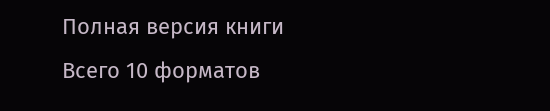Полная версия книги
Всего 10 форматов